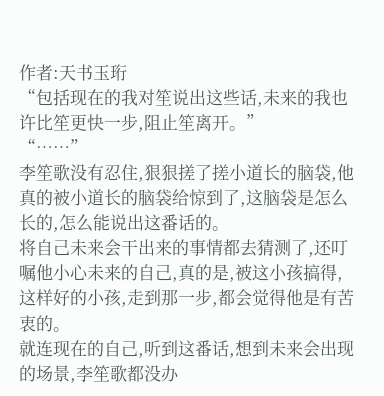作者:天书玉珩
“包括现在的我对笙说出这些话,未来的我也许比笙更快一步,阻止笙离开。”
“……”
李笙歌没有忍住,狠狠搓了搓小道长的脑袋,他真的被小道长的脑袋给惊到了,这脑袋是怎么长的,怎么能说出这番话的。
将自己未来会干出来的事情都去猜测了,还叮嘱他小心未来的自己,真的是,被这小孩搞得,这样好的小孩,走到那一步,都会觉得他是有苦衷的。
就连现在的自己,听到这番话,想到未来会出现的场景,李笙歌都没办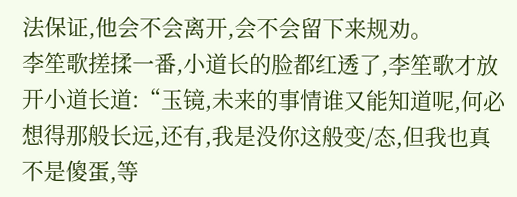法保证,他会不会离开,会不会留下来规劝。
李笙歌搓揉一番,小道长的脸都红透了,李笙歌才放开小道长道:“玉镜,未来的事情谁又能知道呢,何必想得那般长远,还有,我是没你这般变/态,但我也真不是傻蛋,等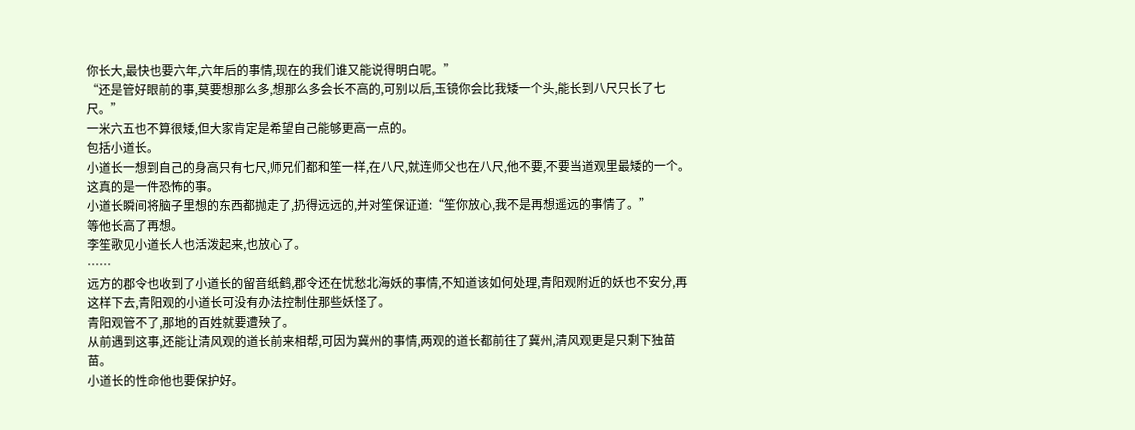你长大,最快也要六年,六年后的事情,现在的我们谁又能说得明白呢。”
“还是管好眼前的事,莫要想那么多,想那么多会长不高的,可别以后,玉镜你会比我矮一个头,能长到八尺只长了七尺。”
一米六五也不算很矮,但大家肯定是希望自己能够更高一点的。
包括小道长。
小道长一想到自己的身高只有七尺,师兄们都和笙一样,在八尺,就连师父也在八尺,他不要,不要当道观里最矮的一个。
这真的是一件恐怖的事。
小道长瞬间将脑子里想的东西都抛走了,扔得远远的,并对笙保证道:“笙你放心,我不是再想遥远的事情了。”
等他长高了再想。
李笙歌见小道长人也活泼起来,也放心了。
……
远方的郡令也收到了小道长的留音纸鹤,郡令还在忧愁北海妖的事情,不知道该如何处理,青阳观附近的妖也不安分,再这样下去,青阳观的小道长可没有办法控制住那些妖怪了。
青阳观管不了,那地的百姓就要遭殃了。
从前遇到这事,还能让清风观的道长前来相帮,可因为冀州的事情,两观的道长都前往了冀州,清风观更是只剩下独苗苗。
小道长的性命他也要保护好。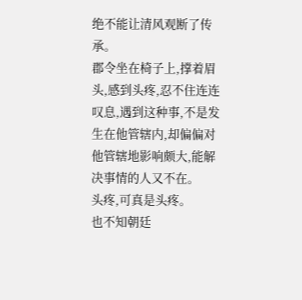绝不能让清风观断了传承。
郡令坐在椅子上,撑着眉头,感到头疼,忍不住连连叹息,遇到这种事,不是发生在他管辖内,却偏偏对他管辖地影响颇大,能解决事情的人又不在。
头疼,可真是头疼。
也不知朝廷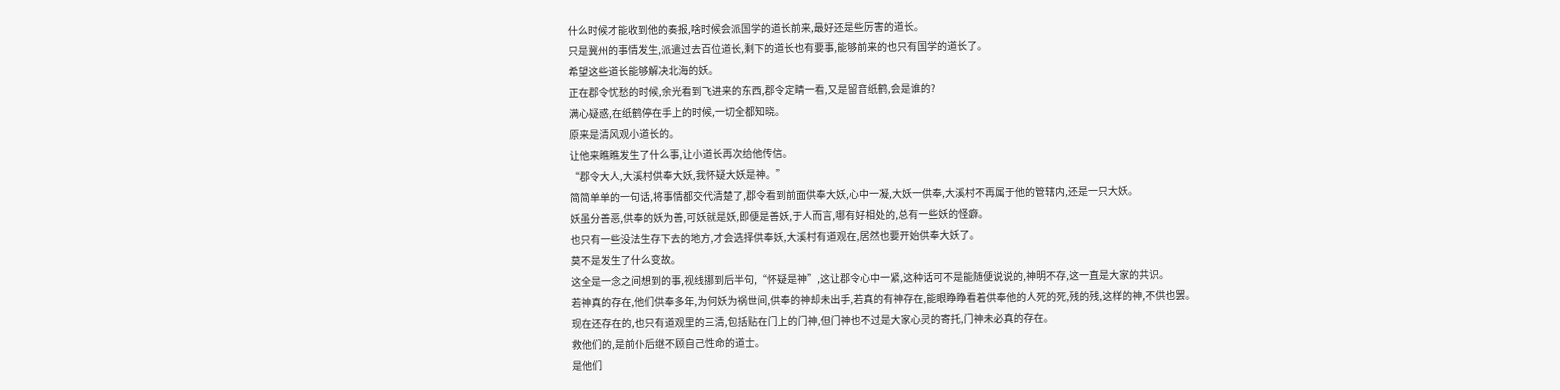什么时候才能收到他的奏报,啥时候会派国学的道长前来,最好还是些厉害的道长。
只是冀州的事情发生,派遣过去百位道长,剩下的道长也有要事,能够前来的也只有国学的道长了。
希望这些道长能够解决北海的妖。
正在郡令忧愁的时候,余光看到飞进来的东西,郡令定睛一看,又是留音纸鹤,会是谁的?
满心疑惑,在纸鹤停在手上的时候,一切全都知晓。
原来是清风观小道长的。
让他来瞧瞧发生了什么事,让小道长再次给他传信。
“郡令大人,大溪村供奉大妖,我怀疑大妖是神。”
简简单单的一句话,将事情都交代清楚了,郡令看到前面供奉大妖,心中一凝,大妖一供奉,大溪村不再属于他的管辖内,还是一只大妖。
妖虽分善恶,供奉的妖为善,可妖就是妖,即便是善妖,于人而言,哪有好相处的,总有一些妖的怪癖。
也只有一些没法生存下去的地方,才会选择供奉妖,大溪村有道观在,居然也要开始供奉大妖了。
莫不是发生了什么变故。
这全是一念之间想到的事,视线挪到后半句,“怀疑是神”,这让郡令心中一紧,这种话可不是能随便说说的,神明不存,这一直是大家的共识。
若神真的存在,他们供奉多年,为何妖为祸世间,供奉的神却未出手,若真的有神存在,能眼睁睁看着供奉他的人死的死,残的残,这样的神,不供也罢。
现在还存在的,也只有道观里的三清,包括贴在门上的门神,但门神也不过是大家心灵的寄托,门神未必真的存在。
救他们的,是前仆后继不顾自己性命的道士。
是他们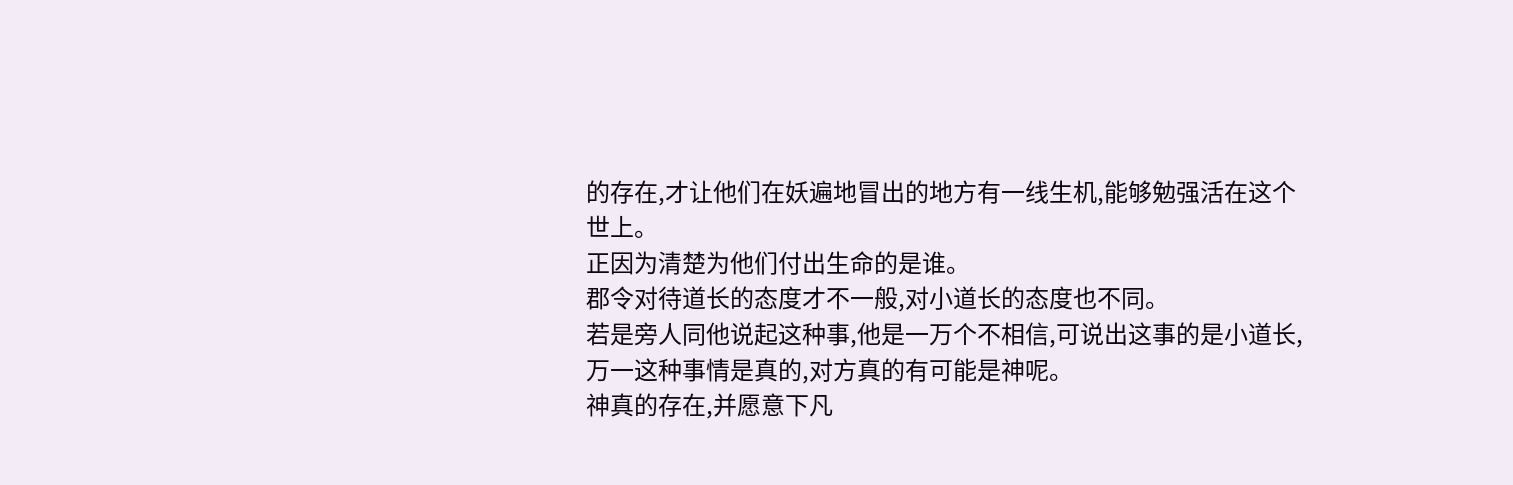的存在,才让他们在妖遍地冒出的地方有一线生机,能够勉强活在这个世上。
正因为清楚为他们付出生命的是谁。
郡令对待道长的态度才不一般,对小道长的态度也不同。
若是旁人同他说起这种事,他是一万个不相信,可说出这事的是小道长,万一这种事情是真的,对方真的有可能是神呢。
神真的存在,并愿意下凡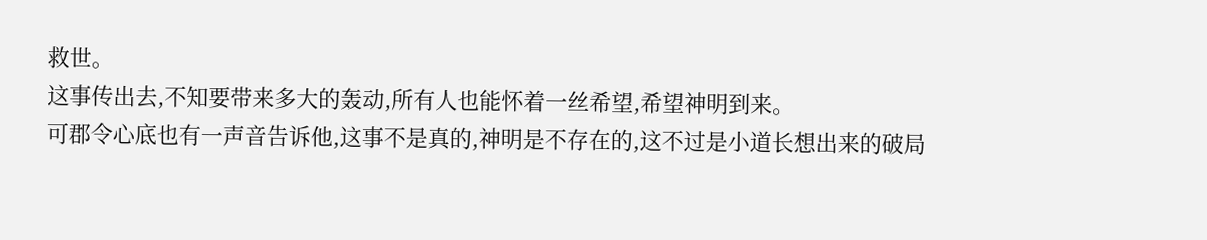救世。
这事传出去,不知要带来多大的轰动,所有人也能怀着一丝希望,希望神明到来。
可郡令心底也有一声音告诉他,这事不是真的,神明是不存在的,这不过是小道长想出来的破局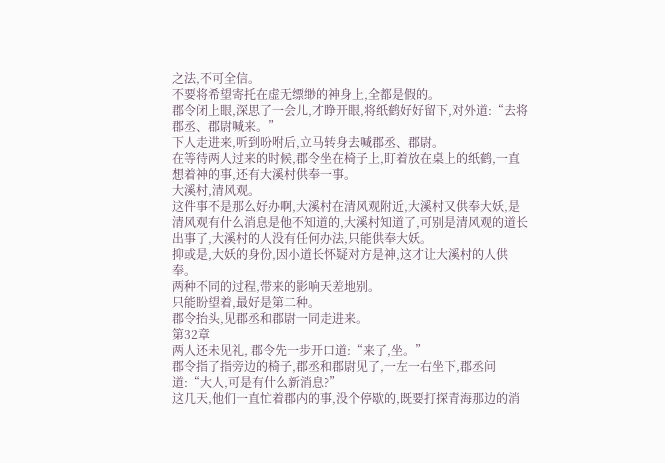之法,不可全信。
不要将希望寄托在虚无缥缈的神身上,全都是假的。
郡令闭上眼,深思了一会儿,才睁开眼,将纸鹤好好留下,对外道:“去将郡丞、郡尉喊来。”
下人走进来,听到吩咐后,立马转身去喊郡丞、郡尉。
在等待两人过来的时候,郡令坐在椅子上,盯着放在桌上的纸鹤,一直想着神的事,还有大溪村供奉一事。
大溪村,清风观。
这件事不是那么好办啊,大溪村在清风观附近,大溪村又供奉大妖,是清风观有什么消息是他不知道的,大溪村知道了,可别是清风观的道长出事了,大溪村的人没有任何办法,只能供奉大妖。
抑或是,大妖的身份,因小道长怀疑对方是神,这才让大溪村的人供奉。
两种不同的过程,带来的影响天差地别。
只能盼望着,最好是第二种。
郡令抬头,见郡丞和郡尉一同走进来。
第32章
两人还未见礼, 郡令先一步开口道:“来了,坐。”
郡令指了指旁边的椅子,郡丞和郡尉见了,一左一右坐下,郡丞问道:“大人,可是有什么新消息?”
这几天,他们一直忙着郡内的事,没个停歇的,既要打探青海那边的消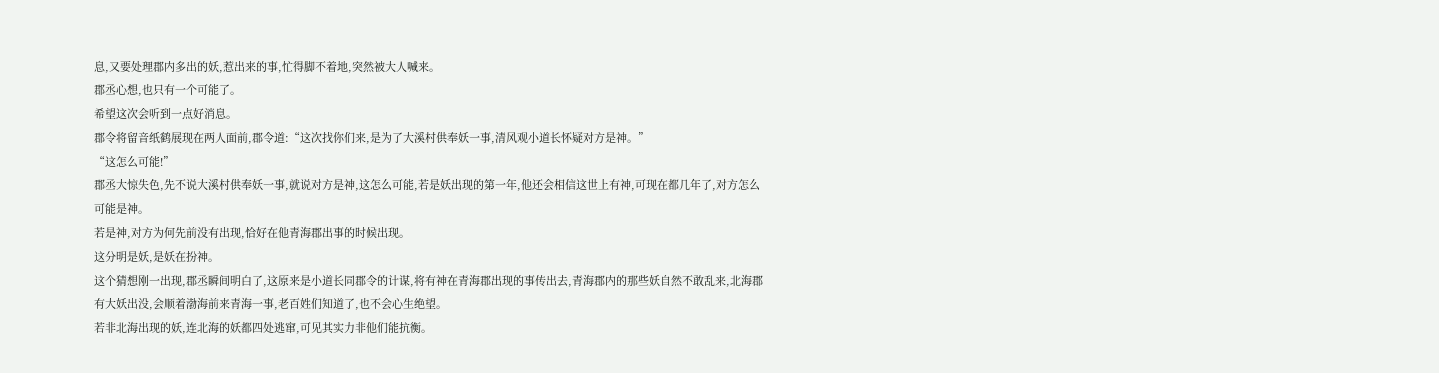息,又要处理郡内多出的妖,惹出来的事,忙得脚不着地,突然被大人喊来。
郡丞心想,也只有一个可能了。
希望这次会听到一点好消息。
郡令将留音纸鹤展现在两人面前,郡令道:“这次找你们来,是为了大溪村供奉妖一事,清风观小道长怀疑对方是神。”
“这怎么可能!”
郡丞大惊失色,先不说大溪村供奉妖一事,就说对方是神,这怎么可能,若是妖出现的第一年,他还会相信这世上有神,可现在都几年了,对方怎么可能是神。
若是神,对方为何先前没有出现,恰好在他青海郡出事的时候出现。
这分明是妖,是妖在扮神。
这个猜想刚一出现,郡丞瞬间明白了,这原来是小道长同郡令的计谋,将有神在青海郡出现的事传出去,青海郡内的那些妖自然不敢乱来,北海郡有大妖出没,会顺着渤海前来青海一事,老百姓们知道了,也不会心生绝望。
若非北海出现的妖,连北海的妖都四处逃窜,可见其实力非他们能抗衡。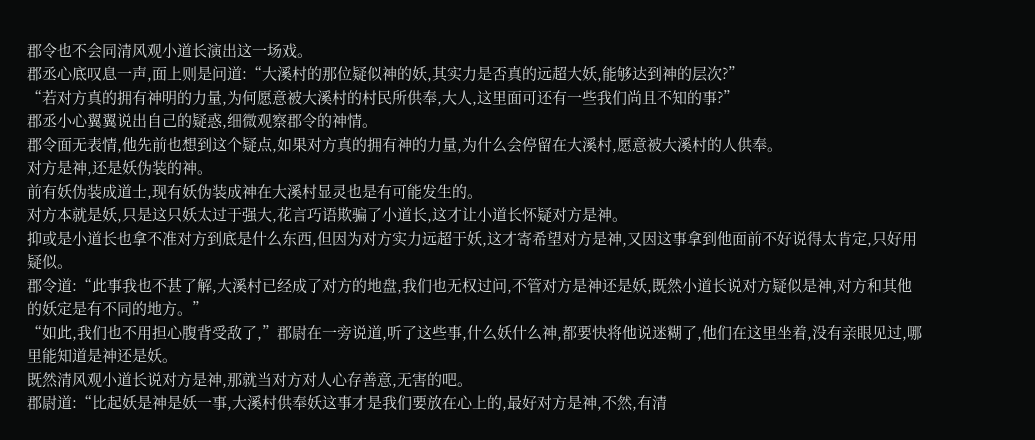郡令也不会同清风观小道长演出这一场戏。
郡丞心底叹息一声,面上则是问道:“大溪村的那位疑似神的妖,其实力是否真的远超大妖,能够达到神的层次?”
“若对方真的拥有神明的力量,为何愿意被大溪村的村民所供奉,大人,这里面可还有一些我们尚且不知的事?”
郡丞小心翼翼说出自己的疑惑,细微观察郡令的神情。
郡令面无表情,他先前也想到这个疑点,如果对方真的拥有神的力量,为什么会停留在大溪村,愿意被大溪村的人供奉。
对方是神,还是妖伪装的神。
前有妖伪装成道士,现有妖伪装成神在大溪村显灵也是有可能发生的。
对方本就是妖,只是这只妖太过于强大,花言巧语欺骗了小道长,这才让小道长怀疑对方是神。
抑或是小道长也拿不准对方到底是什么东西,但因为对方实力远超于妖,这才寄希望对方是神,又因这事拿到他面前不好说得太肯定,只好用疑似。
郡令道:“此事我也不甚了解,大溪村已经成了对方的地盘,我们也无权过问,不管对方是神还是妖,既然小道长说对方疑似是神,对方和其他的妖定是有不同的地方。”
“如此,我们也不用担心腹背受敌了,”郡尉在一旁说道,听了这些事,什么妖什么神,都要快将他说迷糊了,他们在这里坐着,没有亲眼见过,哪里能知道是神还是妖。
既然清风观小道长说对方是神,那就当对方对人心存善意,无害的吧。
郡尉道:“比起妖是神是妖一事,大溪村供奉妖这事才是我们要放在心上的,最好对方是神,不然,有清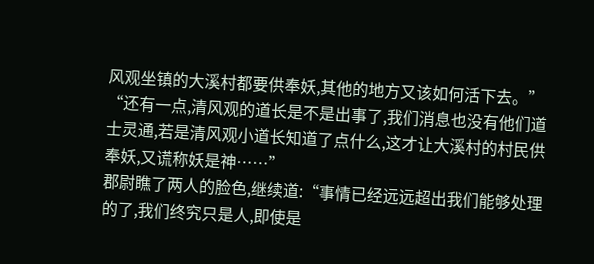风观坐镇的大溪村都要供奉妖,其他的地方又该如何活下去。”
“还有一点,清风观的道长是不是出事了,我们消息也没有他们道士灵通,若是清风观小道长知道了点什么,这才让大溪村的村民供奉妖,又谎称妖是神……”
郡尉瞧了两人的脸色,继续道:“事情已经远远超出我们能够处理的了,我们终究只是人,即使是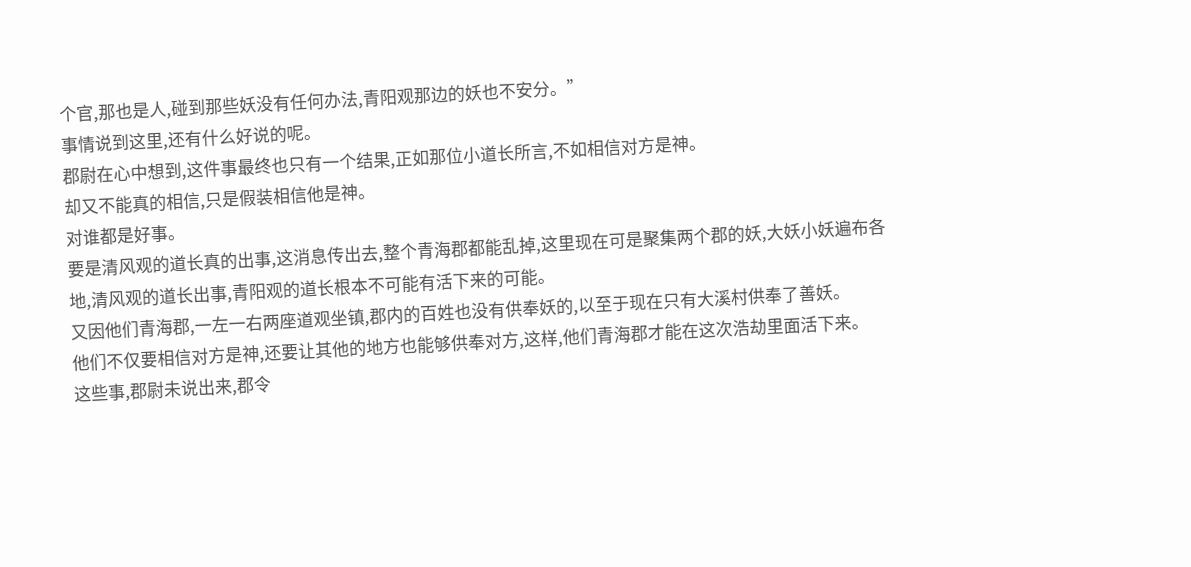个官,那也是人,碰到那些妖没有任何办法,青阳观那边的妖也不安分。”
事情说到这里,还有什么好说的呢。
郡尉在心中想到,这件事最终也只有一个结果,正如那位小道长所言,不如相信对方是神。
却又不能真的相信,只是假装相信他是神。
对谁都是好事。
要是清风观的道长真的出事,这消息传出去,整个青海郡都能乱掉,这里现在可是聚集两个郡的妖,大妖小妖遍布各地,清风观的道长出事,青阳观的道长根本不可能有活下来的可能。
又因他们青海郡,一左一右两座道观坐镇,郡内的百姓也没有供奉妖的,以至于现在只有大溪村供奉了善妖。
他们不仅要相信对方是神,还要让其他的地方也能够供奉对方,这样,他们青海郡才能在这次浩劫里面活下来。
这些事,郡尉未说出来,郡令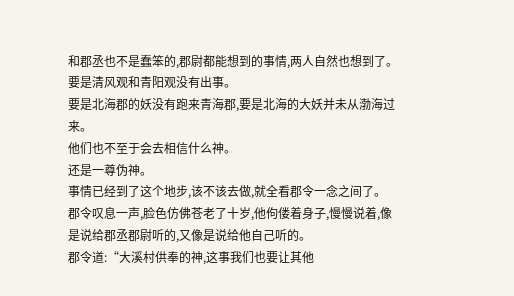和郡丞也不是蠢笨的,郡尉都能想到的事情,两人自然也想到了。
要是清风观和青阳观没有出事。
要是北海郡的妖没有跑来青海郡,要是北海的大妖并未从渤海过来。
他们也不至于会去相信什么神。
还是一尊伪神。
事情已经到了这个地步,该不该去做,就全看郡令一念之间了。
郡令叹息一声,脸色仿佛苍老了十岁,他佝偻着身子,慢慢说着,像是说给郡丞郡尉听的,又像是说给他自己听的。
郡令道:“大溪村供奉的神,这事我们也要让其他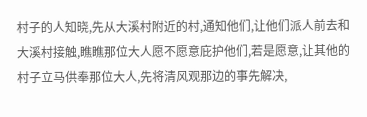村子的人知晓,先从大溪村附近的村,通知他们,让他们派人前去和大溪村接触,瞧瞧那位大人愿不愿意庇护他们,若是愿意,让其他的村子立马供奉那位大人,先将清风观那边的事先解决,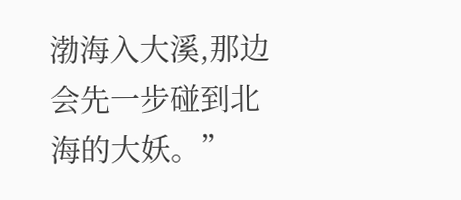渤海入大溪,那边会先一步碰到北海的大妖。”